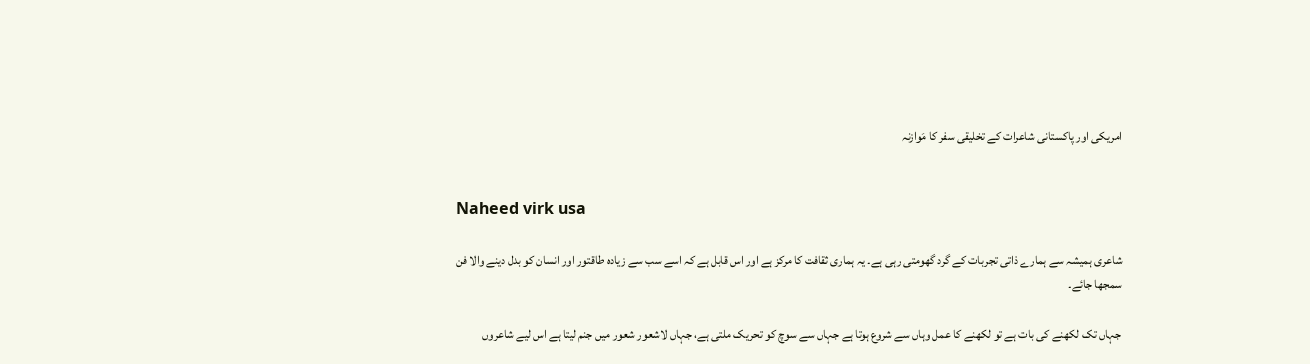امریکی اور پاکستانی شاعرات کے تخلیقی سفر کا مَوازنہ


Naheed virk usa

شاعری ہمیشہ سے ہمارے ذاتی تجربات کے گرد گھومتی رہی ہے۔ یہ ہماری ثقافت کا مرکز ہے اور اس قابل ہے کہ اسے سب سے زیادہ طاقتور اور انسان کو بدل دینے والا فن سمجھا جائے۔

جہاں تک لکھنے کی بات ہے تو لکھنے کا عمل وہاں سے شروع ہوتا ہے جہاں سے سوچ کو تحریک ملتی ہے، جہاں لاشعور شعور میں جنم لیتا ہے اس لیے شاعروں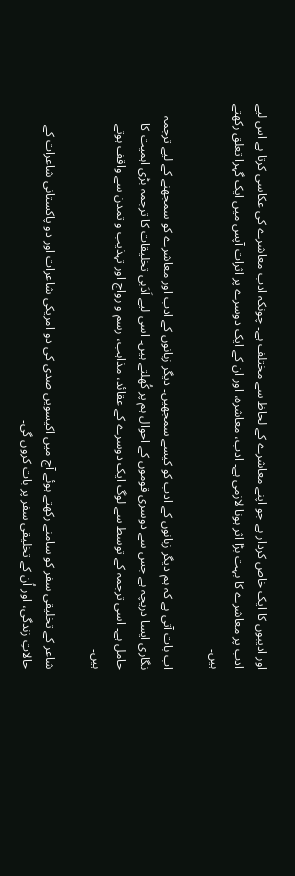اور ادیبوں کا ایک خاص کردار ہے جو اپنے معاشرے کے لحاظ سے مختلف ہے۔ چونکہ ادب معاشرے کی عکاسی کرتا ہے اس لیے ادب پر معاشرے کا بہت بڑا اثر ہونا لازمی ہے۔ ادب، معاشرہ، اور ان کے ایک دوسرے پر اثرات آپس میں ایک گہرا تعلق رکھتے ہیں۔

اب بات آتی ہے کہ ہم دیگر زبانوں کے ادب کو کیسے سمجھیں۔ دیگر زبانوں کے ادب اور معاشرے کو سمجھنے کے لیے ترجمہ نگاری ایسا دریچہ ہے جس سے دوسری قوموں کے احوال ہم پر کُھلتے ہیں۔ اسی لیے اَدَبی تخلیقات کا ترجمہ بڑی اہمیت کا حامل ہے۔ اسی ترجمہ کے توسط سے لوگ ایک دوسرے کے عقائد، مذاہب، رسم و رواج اور تہذیب و تمدن سے واقف ہوتے ہیں۔

شاعر کے تخلیقی سفر کو سامنے رکھتے ہوئے آج میں اکیسویں صدی کی دو امریکی شاعرات اور دو پاکستانی شاعرات کے حالاتِ زندگی، اور اُن کے تخلیقی سفر پر بات کروں گی۔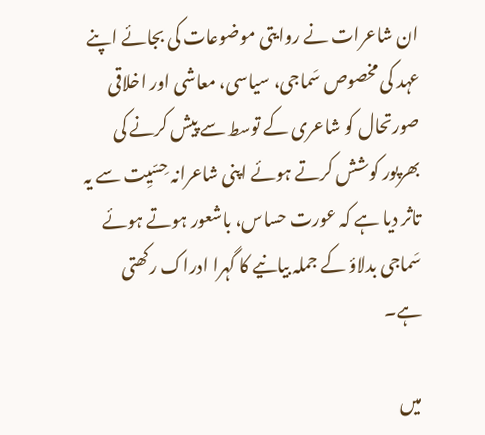ان شاعرات نے روایتی موضوعات کی بجائے اپنے عہد کی مخصوص سَماجی، سیاسی، معاشی اور اخلاقی صورتحال کو شاعری کے توسط سے پیش کرنے کی بھرپور کوشش کرتے ہوئے اپنی شاعرانہ حِسّیِت سے یہ تاثر دیا ہے کہ عورت حساس، باشعور ہوتے ہوئے سَماجی بدلاؤ کے جملہ بیانیے کا گہرا ادراک رکھتی ہے۔

میں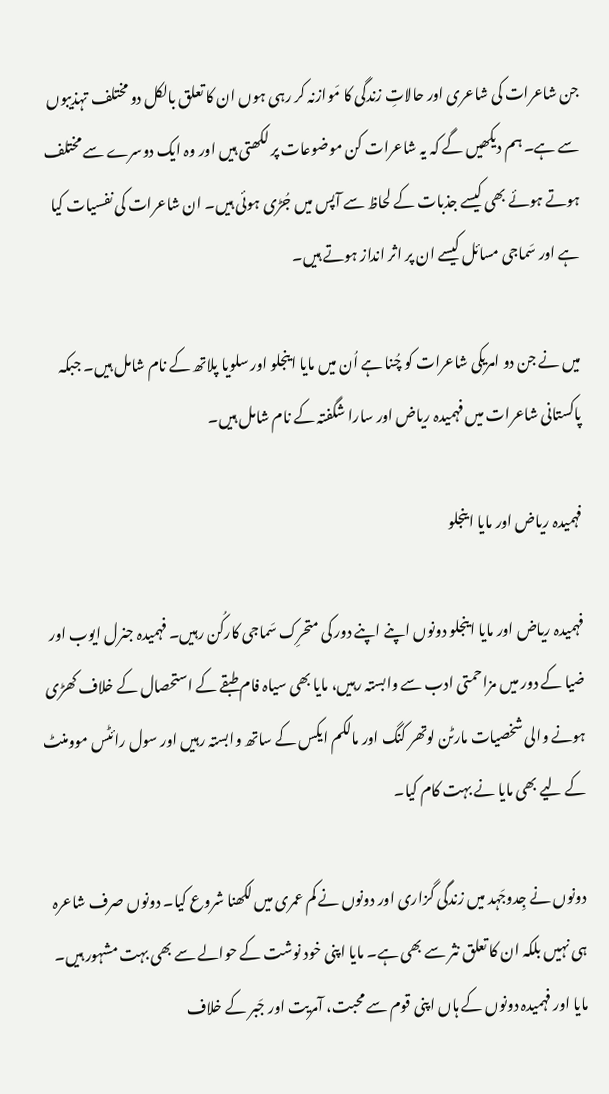جن شاعرات کی شاعری اور حالاتِ زندگی کا مَوازنہ کر رہی ہوں ان کا تعلق بالکل دو مختلف تہذیبوں سے ہے۔ ہم دیکھیں گے کہ یہ شاعرات کن موضوعات پر لکھتی ہیں اور وہ ایک دوسرے سے مختلف ہوتے ہوئے بھی کیسے جذبات کے لحاظ سے آپس میں جُڑی ہوئی ہیں۔ ان شاعرات کی نفسیات کیا ہے اور سَماجی مسائل کیسے ان پر اثر انداز ہوتے ہیں۔

میں نے جن دو امریکی شاعرات کو چُنا ہے اُن میں مایا اینجلو اور سلویا پلاتھ کے نام شامل ہیں۔ جبکہ پاکستانی شاعرات میں فہمیدہ ریاض اور سارا شگفتہ کے نام شامل ہیں۔

فہمیدہ ریاض اور مایا اینجلو

فہمیدہ ریاض اور مایا اینجلو دونوں اپنے اپنے دور کی متحرِک سَماجی کارکُن رہیں۔ فہمیدہ جنرل ایوب اور ضیا کے دور میں مزاحمتی ادب سے وابستہ رہیں، مایا بھی سیاہ فام طبقے کے استحصال کے خلاف کھڑی ہونے والی شخصیات مارٹن لوتھر کنگ اور مالکم ایکس کے ساتھ وابستہ رہیں اور سول رائٹس موومنٹ کے لیے بھی مایا نے بہت کام کیا۔

دونوں نے جِدوجَہد میں زندگی گزاری اور دونوں نے کم عمری میں لکھنا شروع کیا۔ دونوں صرف شاعرہ ہی نہیں بلکہ ان کا تعلق نثر سے بھی ہے۔ مایا اپنی خود نوشت کے حوالے سے بھی بہت مشہور ہیں۔ مایا اور فہمیدہ دونوں کے ہاں اپنی قوم سے محبت، آمریت اور جَبر کے خلاف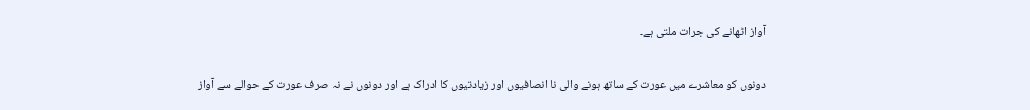آواز اٹھانے کی جرات ملتی ہے۔

دونوں کو معاشرے میں عورت کے ساتھ ہونے والی نا انصافیوں اور زیادتیوں کا ادراک ہے اور دونوں نے نہ صرف عورت کے حوالے سے آواز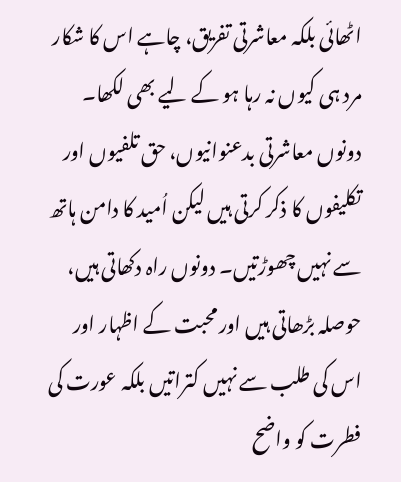اٹھائی بلکہ معاشرتی تفریق، چاہے اس کا شکار مرد ہی کیوں نہ رہا ہو کے لیے بھی لکھا۔ دونوں معاشرتی بدعنوانیوں، حق تلفیوں اور تکلیفوں کا ذکر کرتی ہیں لیکن اُمید کا دامن ہاتھ سے نہیں چھوڑتیں۔ دونوں راہ دکھاتی ہیں، حوصلہ بڑھاتی ہیں اور محبت کے اظہار اور اس کی طلب سے نہیں کتراتیں بلکہ عورت کی فطرت کو واضح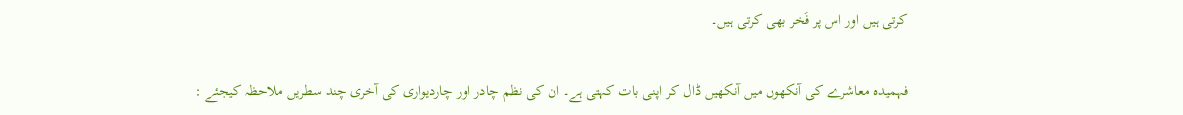کرتی ہیں اور اس پر فَخر بھی کرتی ہیں۔

فہمیدہ معاشرے کی آنکھوں میں آنکھیں ڈال کر اپنی بات کہتی ہے۔ ان کی نظم چادر اور چاردیواری کی آخری چند سطریں ملاحظہ کیجئے :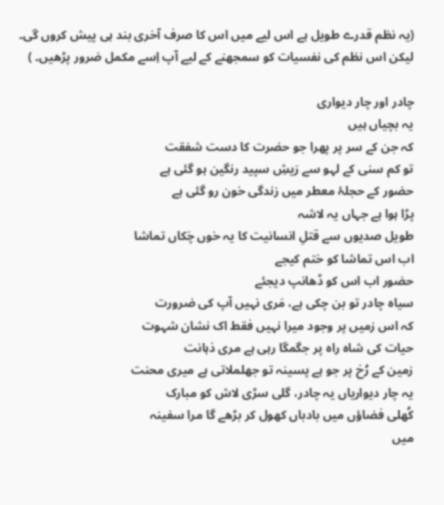(یہ نظم قدرے طویل ہے اس لیے میں اس کا صرف آخری بند ہی پیش کروں گی۔ لیکن اس نظم کی نفسیات کو سمجھنے کے لیے آپ اِسے مکمل ضرور پڑھیں۔ )

چادر اور چار دیواری
یہ بچیاں ہیں
کہ جن کے سر پر پھرا جو حضرت کا دست شفقت
تو کم سنی کے لہو سے رَیشِ سپید رنگین ہو گئی ہے
حضور کے حجلۂ معطر میں زندگی خون رو گئی ہے
پڑا ہوا ہے جہاں یہ لاشہ
طویل صدیوں سے قتلِ انسانیت کا یہ خوں چَکاں تماشا
اب اس تماشا کو ختم کیجے
حضور اب اس کو ڈھانپ دیجئے
سیاہ چادر تو بن چکی ہے، مَری نہیں آپ کی ضرورت
کہ اس زمیں پر وجود میرا نہیں فقط اک نشان شہوت
حیات کی شاہ راہ پر جگمگا رہی ہے مری ذہانت
زمین کے رُخ پر جو ہے پسینہ تو جھلملاتی ہے میری محنت
یہ چار دیواریاں یہ چادر، گلی سڑی لاش کو مبارک
کُھلی فضاؤں میں بادباں کھول کر بڑھے گا مرا سفینہ
میں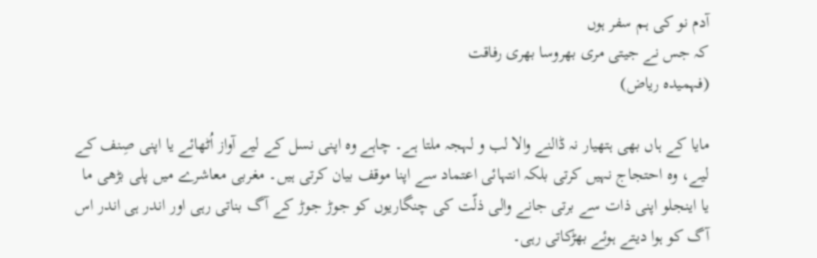آدم نو کی ہم سفر ہوں
کہ جس نے جیتی مری بھروسا بھری رفاقت
(فہمیدہ ریاض)

مایا کے ہاں بھی ہتھیار نہ ڈالنے والا لب و لہجہ ملتا ہے۔ چاہے وہ اپنی نسل کے لیے آواز اُٹھائے یا اپنی صِنف کے لیے، وہ احتجاج نہیں کرتی بلکہ انتہائی اعتماد سے اپنا موقف بیان کرتی ہیں۔ مغربی معاشرے میں پلی بڑھی ما یا اینجلو اپنی ذات سے برتی جانے والی ذلّت کی چنگاریوں کو جوڑ جوڑ کے آگ بناتی رہی اور اندر ہی اندر اس آگ کو ہوا دیتے ہوئے بھڑکاتی رہی۔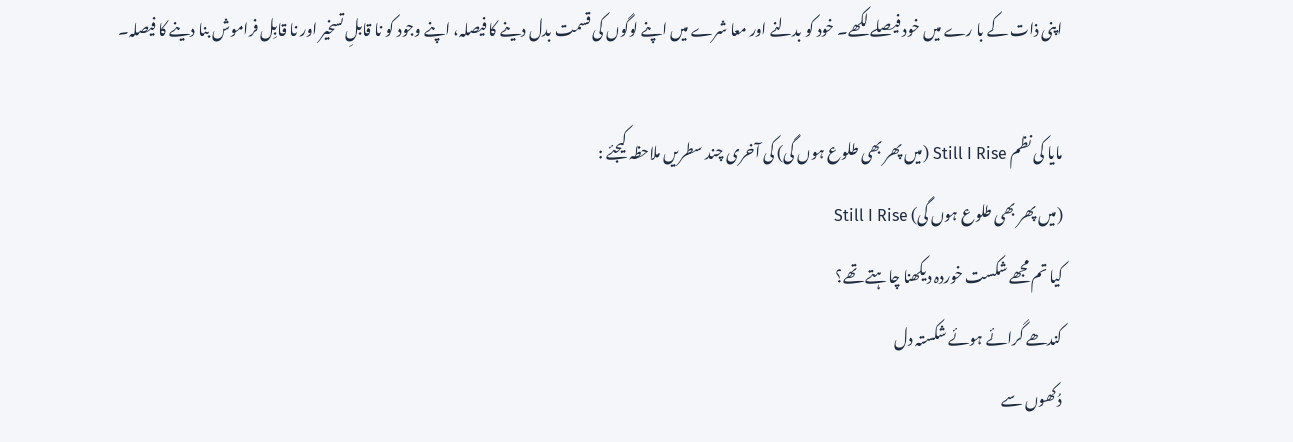اپنی ذات کے با رے میں خود فیصلے لکھے۔ خود کو بدلنے اور معا شرے میں اپنے لوگوں کی قسمت بدل دینے کا فیصلہ، اپنے وجود کو نا قابلِ تسخیر اور نا قابِل فراموش بنا دینے کا فیصلہ۔

مایا کی نظم Still I Rise (میں پھر بھی طلوع ہوں گی) کی آخری چند سطریں ملاحظہ کیجئے :
(میں پھر بھی طلوع ہوں گی) Still I Rise
کیا تم مجھے شکست خوردہ دیکھنا چاہتے تھے؟
کندھے گرائے ہوئے شکستہ دل
دُکھوں سے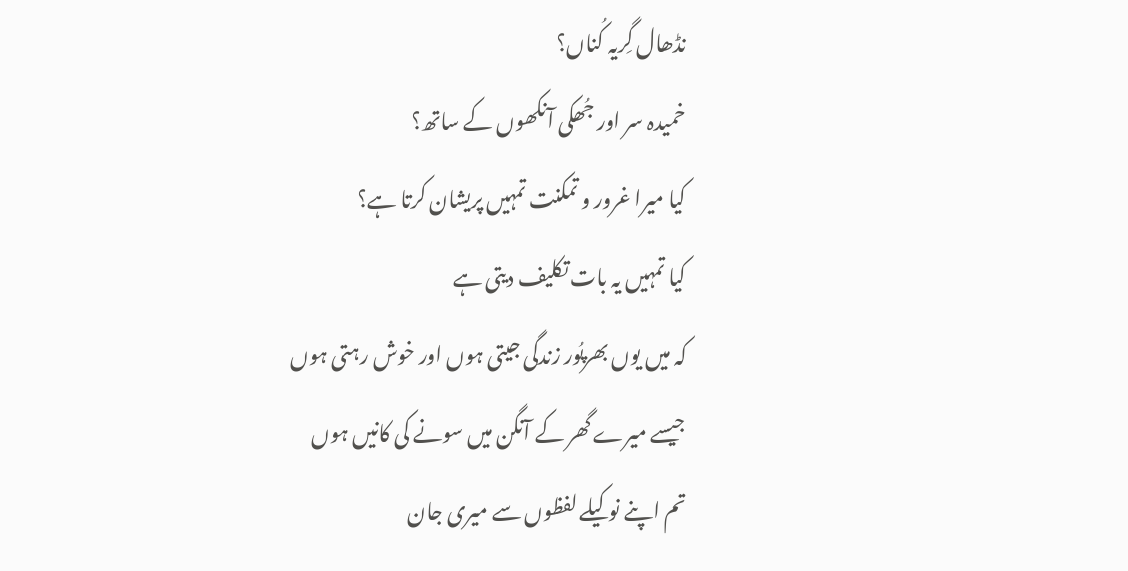نڈھال گِریہ کُناں؟
خمیدہ سر اور جُھکی آنکھوں کے ساتھ؟
کیا میرا غرور و تمکنت تمہیں پریشان کرتا ہے؟
کیا تمہیں یہ بات تکلیف دیتی ہے
کہ میں یوں بھرپُور زندگی جیتی ہوں اور خوش رہتی ہوں
جیسے میرے گھر کے آنگن میں سونے کی کانیں ہوں
تم اپنے نوکیلے لفظوں سے میری جان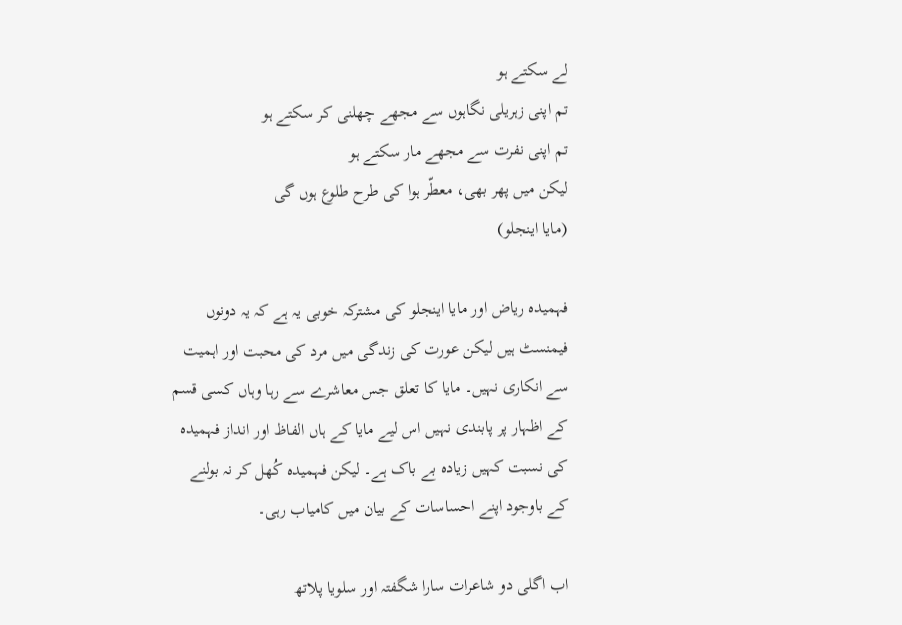لے سکتے ہو
تم اپنی زہریلی نگاہوں سے مجھے چھلنی کر سکتے ہو
تم اپنی نفرت سے مجھے مار سکتے ہو
لیکن میں پھر بھی، معطّر ہوا کی طرح طلوع ہوں گی
(مایا اینجلو)

فہمیدہ ریاض اور مایا اینجلو کی مشترکہ خوبی یہ ہے کہ یہ دونوں فیمنسٹ ہیں لیکن عورت کی زندگی میں مرد کی محبت اور اہمیت سے انکاری نہیں۔ مایا کا تعلق جس معاشرے سے رہا وہاں کسی قسم کے اظہار پر پابندی نہیں اس لیے مایا کے ہاں الفاظ اور انداز فہمیدہ کی نسبت کہیں زیادہ بے باک ہے۔ لیکن فہمیدہ کُھل کر نہ بولنے کے باوجود اپنے احساسات کے بیان میں کامیاب رہی۔

اب اگلی دو شاعرات سارا شگفتہ اور سلویا پلاتھ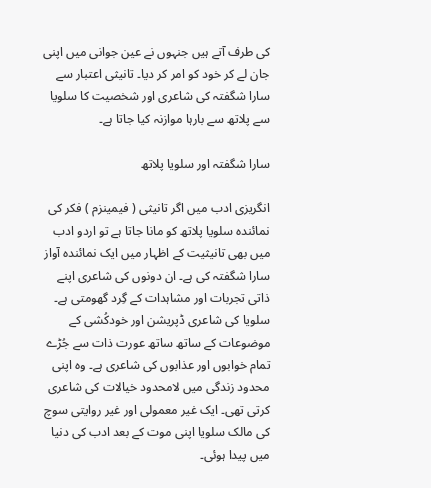کی طرف آتے ہیں جنہوں نے عین جوانی میں اپنی جان لے کر خود کو امر کر دیا۔ تانیثی اعتبار سے سارا شگفتہ کی شاعری اور شخصیت کا سلویا سے پلاتھ سے بارہا موازنہ کیا جاتا ہے۔

سارا شگفتہ اور سلویا پلاتھ

انگریزی ادب میں اگر تانیثی ( فیمینزم ) فکر کی نمائندہ سلویا پلاتھ کو مانا جاتا ہے تو اردو ادب میں بھی تانیثیت کے اظہار میں ایک نمائندہ آواز سارا شگفتہ کی ہے۔ ان دونوں کی شاعری اپنے ذاتی تجربات اور مشاہدات کے گِرد گھومتی ہے۔ سلویا کی شاعری ڈپریشن اور خودکُشی کے موضوعات کے ساتھ ساتھ عورت ذات سے جُڑے تمام خوابوں اور عذابوں کی شاعری ہے۔ وہ اپنی محدود زندگی میں لامحدود خیالات کی شاعری کرتی تھی۔ ایک غیر معمولی اور غیر روایتی سوچ کی مالک سلویا اپنی موت کے بعد ادب کی دنیا میں پیدا ہوئی۔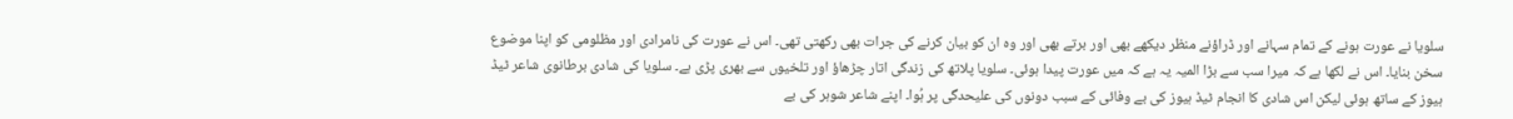سلویا نے عورت ہونے کے تمام سہانے اور ڈراؤنے منظر دیکھے بھی اور برتے بھی اور وہ ان کو بیان کرنے کی جرات بھی رکھتی تھی۔ اس نے عورت کی نامرادی اور مظلومی کو اپنا موضوع سخن بنایا۔ اس نے لکھا ہے کہ میرا سب سے بڑا المیہ یہ ہے کہ میں عورت پیدا ہوئی۔ سلویا پلاتھ کی زندگی اتار چڑھاؤ اور تلخیوں سے بھری پڑی ہے۔ سلویا کی شادی برطانوی شاعر ٹیڈ ہیوز کے ساتھ ہوئی لیکن اس شادی کا انجام ٹیڈ ہیوز کی بے وفائی کے سبب دونوں کی علیحدگی پر ہُوا۔ اپنے شاعر شوہر کی بے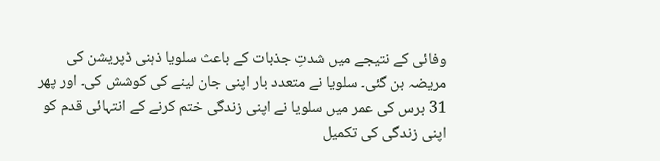وفائی کے نتیجے میں شدتِ جذبات کے باعث سلویا ذہنی ڈپریشن کی مریضہ بن گئی۔ سلویا نے متعدد بار اپنی جان لینے کی کوشش کی۔ اور پھر 31 برس کی عمر میں سلویا نے اپنی زندگی ختم کرنے کے انتہائی قدم کو اپنی زندگی کی تکمیل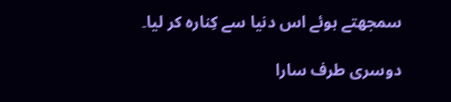سمجھتے ہوئے اس دنیا سے کِنارہ کر لیا۔

دوسری طرف سارا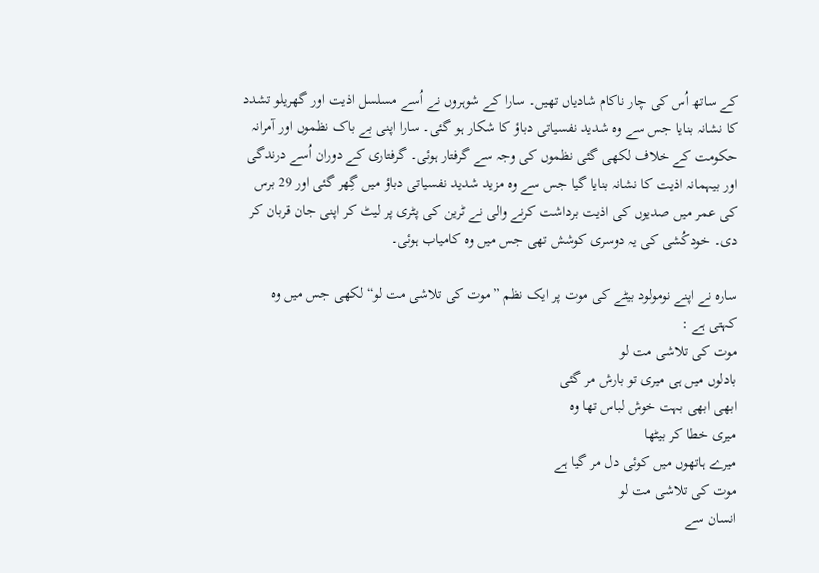کے ساتھ اُس کی چار ناکام شادیاں تھیں۔ سارا کے شوہروں نے اُسے مسلسل اذیت اور گھریلو تشدد کا نشانہ بنایا جس سے وہ شدید نفسیاتی دباؤ کا شکار ہو گئی۔ سارا اپنی بے باک نظموں اور آمرانہ حکومت کے خلاف لکھی گئی نظموں کی وجہ سے گرفتار ہوئی۔ گرفتاری کے دوران اُسے درندگی اور بیہمانہ اذیت کا نشانہ بنایا گیا جس سے وہ مزید شدید نفسیاتی دباؤ میں گِھر گئی اور 29 برس کی عمر میں صدیوں کی اذیت برداشت کرنے والی نے ٹرین کی پٹری پر لیٹ کر اپنی جان قربان کر دی۔ خودکُشی کی یہ دوسری کوشش تھی جس میں وہ کامیاب ہوئی۔

سارہ نے اپنے نومولود بیٹے کی موت پر ایک نظم ”موت کی تلاشی مت لو“ لکھی جس میں وہ کہتی ہے :
موت کی تلاشی مت لو
بادلوں میں ہی میری تو بارش مر گئی
ابھی ابھی بہت خوش لباس تھا وہ
میری خطا کر بیٹھا
میرے ہاتھوں میں کوئی دل مر گیا ہے
موت کی تلاشی مت لو
انسان سے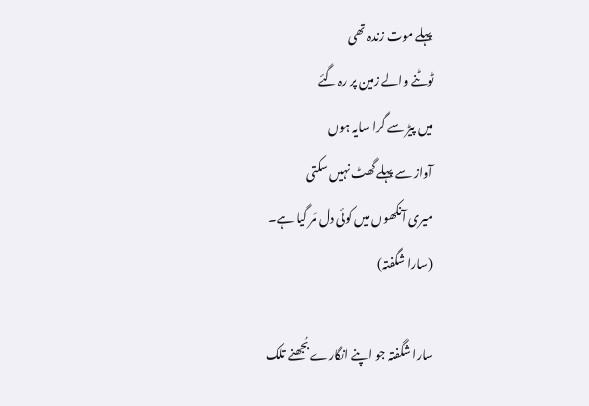پہلے موت زندہ تھی
ٹوٹنے والے زمین پر رہ گئے
میں پیڑ سے گرا سایہ ہوں
آواز سے پہلے گھٹ نہیں سکتی
میری آنکھوں میں کوئی دل مَر گیا ہے۔
(سارا شگفتہ)

سارا شگفتہ جو اپنے انگارے بُجھنے تلک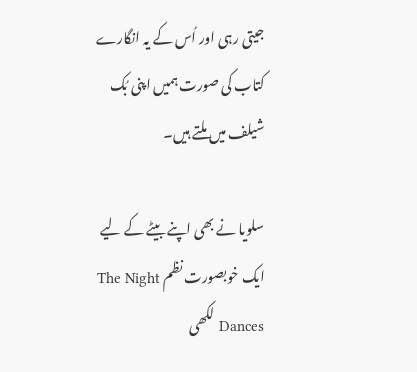جیتی رہی اور اُس کے یہ انگارے کتاب کی صورت ہمیں اپنی بُک شیلف میں ملتے ہیں۔

سلویا نے بھی اپنے بیٹے کے لیے ایک خوبصورت نظم The Night Dances لکھی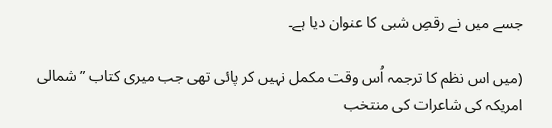جسے میں نے رقصِ شبی کا عنوان دیا ہے۔

(میں اس نظم کا ترجمہ اُس وقت مکمل نہیں کر پائی تھی جب میری کتاب ”شمالی امریکہ کی شاعرات کی منتخب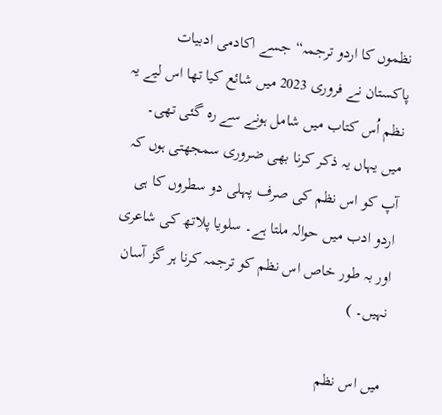نظموں کا اردو ترجمہ“ جسے اکادمی ادبیات پاکستان نے فروری 2023 میں شائع کیا تھا اس لیے یہ نظم اُس کتاب میں شامل ہونے سے رہ گئی تھی۔ میں یہاں یہ ذکر کرنا بھی ضروری سمجھتی ہوں کہ آپ کو اس نظم کی صرف پہلی دو سطروں کا ہی اردو ادب میں حوالہ ملتا ہے۔ سلویا پلاتھ کی شاعری اور بہ طور خاص اس نظم کو ترجمہ کرنا ہر گز آسان نہیں۔ )

میں اس نظم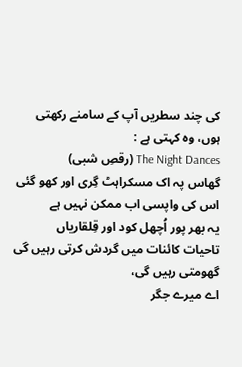کی چند سطریں آپ کے سامنے رکھتی ہوں، وہ کہتی ہے :
The Night Dances (رقصِ شبی)
گھاس پہ اک مسکراہٹ گِری اور کھو گئی
اس کی واپسی اب ممکن نہیں ہے
یہ بھر پور اُچھل کود اور قِلقاریاں
تاحیات کائنات میں گردش کرتی رہیں گی
گھومتی رہیں گی،
اے میرے جگر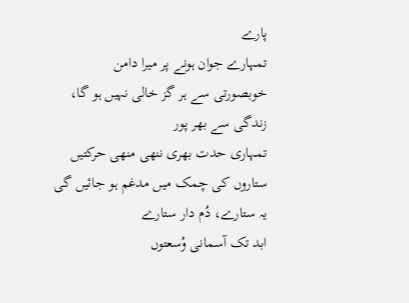پارے
تمہارے جوان ہونے پر میرا دامن
خوبصورتی سے ہر گز خالی نہیں ہو گا،
زندگی سے بھر پور
تمہاری حدت بھری ننھی منھی حرکتیں
ستاروں کی چمک میں مدغم ہو جائیں گی
یہ ستارے، دُم دار ستارے
ابد تک آسمانی وُسعتوں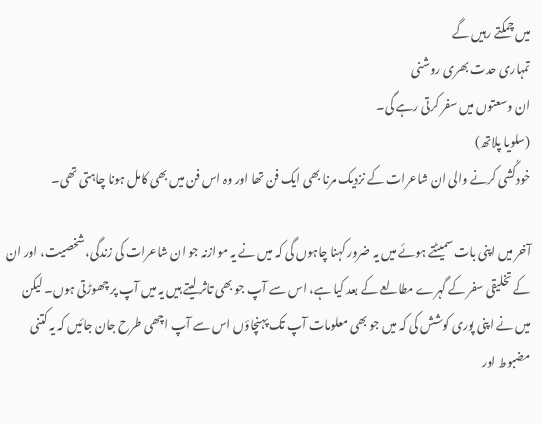میں چمکتے رہیں گے
تمہاری حدت بھری روشنی
ان وسعتوں میں سفر کرتی رہے گی۔
(سلویا پلاتھ)
خودکُشی کرنے والی ان شاعرات کے نزدیک مرنا بھی ایک فن تھا اور وہ اس فن میں بھی کامل ہونا چاہتی تھی۔

آخر میں اپنی بات سمیٹتے ہوئے میں یہ ضرور کہنا چاہوں گی کہ میں نے یہ موازنہ جو ان شاعرات کی زندگی، شخصیت، اور ان کے تخلیقی سفر کے گہرے مطالعے کے بعد کیا ہے، اس سے آپ جو بھی تاثر لیتے ہیں یہ میں آپ پر چھوڑتی ہوں۔ لیکن میں نے اپنی پوری کوشش کی کہ میں جو بھی معلومات آپ تک پہنچاؤں اس سے آپ اچھی طرح جان جائیں کہ یہ کتنی مضبوط اور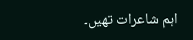اہم شاعرات تھیں۔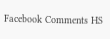Facebook Comments HS